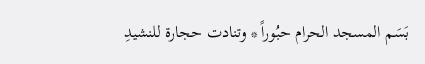بَسَم المسجد الحرام حبُوراً * وتنادت حجارة للنشيدِ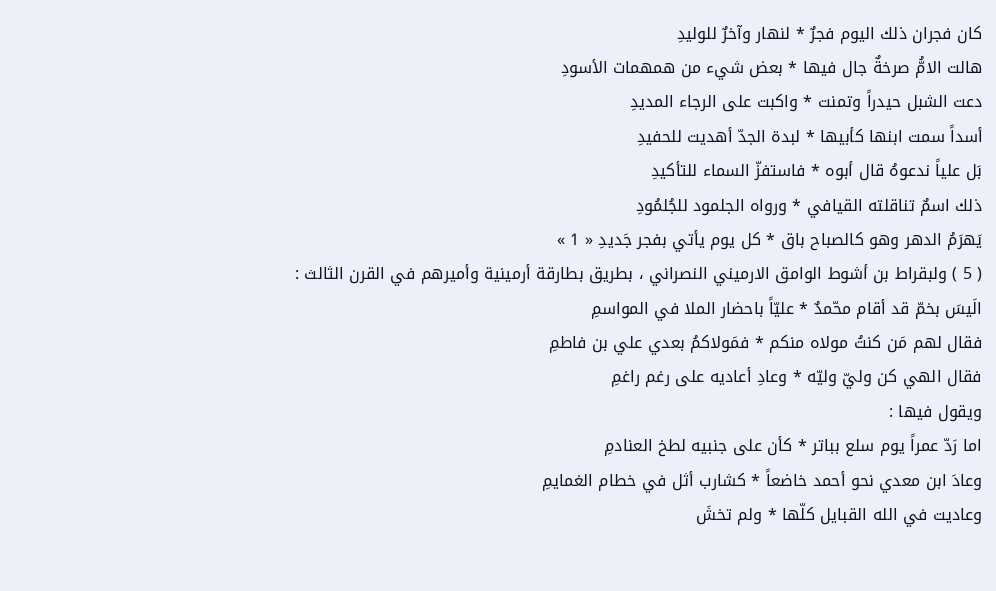كان فجران ذلك اليوم فجرٌ * لنهار وآخرٌ للوليدِ
هالت الامُّ صرخةٌ جال فيها * بعض شيء من همهمات الأسودِ
دعت الشبل حيدراً وتمنت * واكبت على الرجاء المديدِ
أسداً سمت ابنها كأبيها * لبدة الجدّ أهديت للحفيدِ
بَل علياً ندعوهُ قال أبوه * فاستفزّ السماء للتأكيدِ
ذلك اسمٌ تناقلته القيافي * ورواه الجلمود للجُلمُودِ
يَهرَمُ الدهر وهو كالصباح باق * كل يوم يأتي بفجر جَديدِ « 1 »
( 5 ) ولبقراط بن أشوط الوامق الارميني النصراني ، بطريق بطارقة أرمينية وأميرهم في القرن الثالث :
الَيسَ بخمّ قد أقام محّمدٌ * عليّاً باحضار الملا في المواسمِ
فقال لهم مَن كنتُ مولاه منكم * فمَولاكمُ بعدي علي بن فاطمِ
فقال الهي كن وليّ وليّه * وعادِ أعاديه على رغم راغمِ
ويقول فيها :
اما رَدّ عمراً يوم سلع بباتر * كأن على جنبيه لطخ العنادمِ
وعادَ ابن معدي نحو أحمد خاضعاً * كشارب أثل في خطام الغمايمِ
وعاديت في الله القبايل كلّها * ولم تخشَ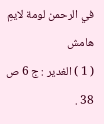في الرحمن لومة لايمِ
هامش
( 1 ) الغدير : ج 6 ص 38 .